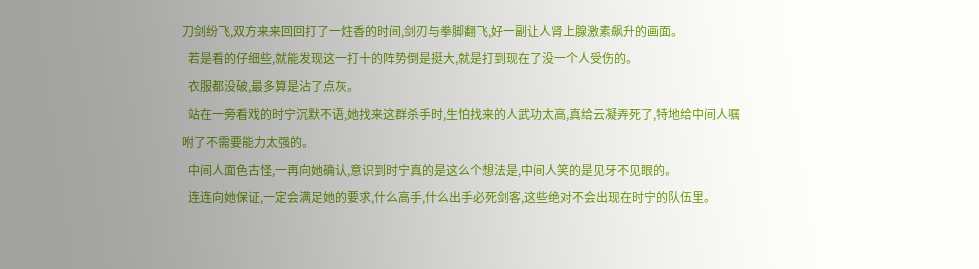刀剑纷飞,双方来来回回打了一炷香的时间,剑刃与拳脚翻飞,好一副让人肾上腺激素飙升的画面。
  若是看的仔细些,就能发现这一打十的阵势倒是挺大,就是打到现在了没一个人受伤的。
  衣服都没破,最多算是沾了点灰。
  站在一旁看戏的时宁沉默不语,她找来这群杀手时,生怕找来的人武功太高,真给云凝弄死了,特地给中间人嘱咐了不需要能力太强的。
  中间人面色古怪,一再向她确认,意识到时宁真的是这么个想法是,中间人笑的是见牙不见眼的。
  连连向她保证,一定会满足她的要求,什么高手,什么出手必死剑客,这些绝对不会出现在时宁的队伍里。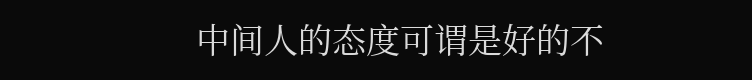中间人的态度可谓是好的不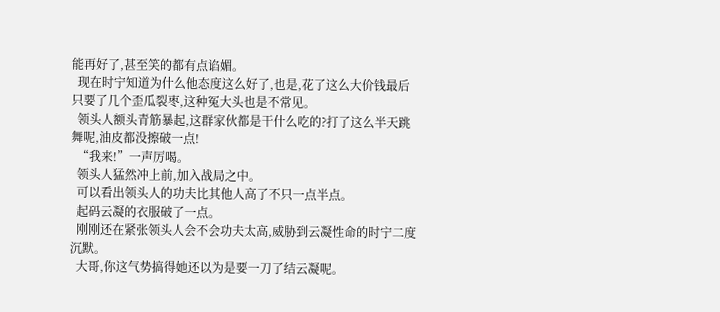能再好了,甚至笑的都有点谄媚。
  现在时宁知道为什么他态度这么好了,也是,花了这么大价钱最后只要了几个歪瓜裂枣,这种冤大头也是不常见。
  领头人额头青筋暴起,这群家伙都是干什么吃的?打了这么半天跳舞呢,油皮都没擦破一点!
  “我来!”一声厉喝。
  领头人猛然冲上前,加入战局之中。
  可以看出领头人的功夫比其他人高了不只一点半点。
  起码云凝的衣服破了一点。
  刚刚还在紧张领头人会不会功夫太高,威胁到云凝性命的时宁二度沉默。
  大哥,你这气势搞得她还以为是要一刀了结云凝呢。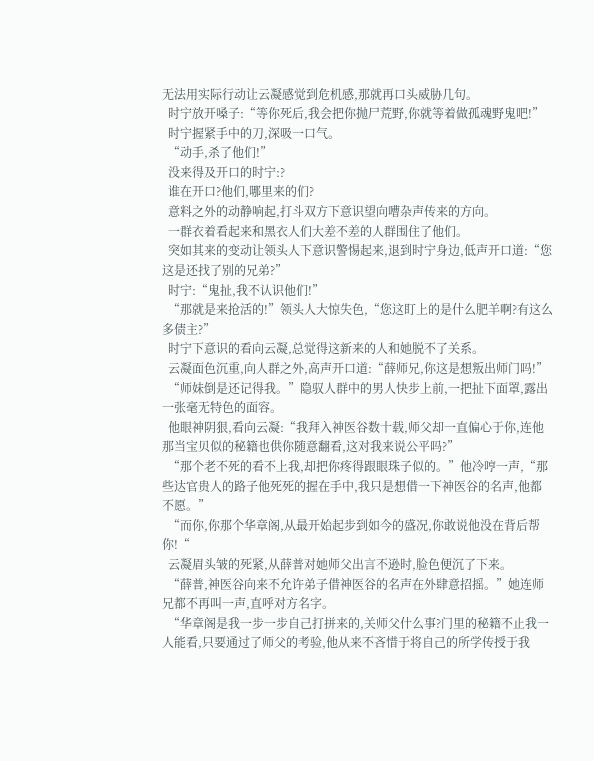无法用实际行动让云凝感觉到危机感,那就再口头威胁几句。
  时宁放开嗓子:“等你死后,我会把你抛尸荒野,你就等着做孤魂野鬼吧!”
  时宁握紧手中的刀,深吸一口气。
  “动手,杀了他们!”
  没来得及开口的时宁:?
  谁在开口?他们,哪里来的们?
  意料之外的动静响起,打斗双方下意识望向嘈杂声传来的方向。
  一群衣着看起来和黑衣人们大差不差的人群围住了他们。
  突如其来的变动让领头人下意识警惕起来,退到时宁身边,低声开口道:“您这是还找了别的兄弟?”
  时宁:“鬼扯,我不认识他们!”
  “那就是来抢活的!”领头人大惊失色,“您这盯上的是什么肥羊啊?有这么多债主?”
  时宁下意识的看向云凝,总觉得这新来的人和她脱不了关系。
  云凝面色沉重,向人群之外,高声开口道:“薛师兄,你这是想叛出师门吗!”
  “师妹倒是还记得我。”隐驭人群中的男人快步上前,一把扯下面罩,露出一张毫无特色的面容。
  他眼神阴狠,看向云凝:“我拜入神医谷数十载,师父却一直偏心于你,连他那当宝贝似的秘籍也供你随意翻看,这对我来说公平吗?”
  “那个老不死的看不上我,却把你疼得跟眼珠子似的。”他冷哼一声,“那些达官贵人的路子他死死的握在手中,我只是想借一下神医谷的名声,他都不愿。”
  “而你,你那个华章阁,从最开始起步到如今的盛况,你敢说他没在背后帮你!“
  云凝眉头皱的死紧,从薛普对她师父出言不逊时,脸色便沉了下来。
  “薛普,神医谷向来不允许弟子借神医谷的名声在外肆意招摇。”她连师兄都不再叫一声,直呼对方名字。
  “华章阁是我一步一步自己打拼来的,关师父什么事?门里的秘籍不止我一人能看,只要通过了师父的考验,他从来不吝惜于将自己的所学传授于我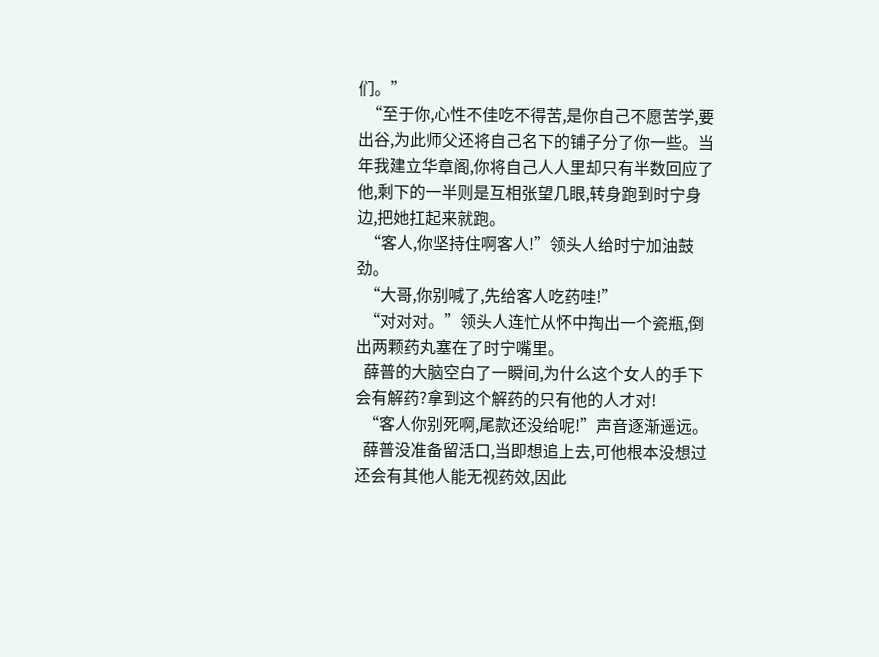们。”
  “至于你,心性不佳吃不得苦,是你自己不愿苦学,要出谷,为此师父还将自己名下的铺子分了你一些。当年我建立华章阁,你将自己人人里却只有半数回应了他,剩下的一半则是互相张望几眼,转身跑到时宁身边,把她扛起来就跑。
  “客人,你坚持住啊客人!”领头人给时宁加油鼓劲。
  “大哥,你别喊了,先给客人吃药哇!”
  “对对对。”领头人连忙从怀中掏出一个瓷瓶,倒出两颗药丸塞在了时宁嘴里。
  薛普的大脑空白了一瞬间,为什么这个女人的手下会有解药?拿到这个解药的只有他的人才对!
  “客人你别死啊,尾款还没给呢!”声音逐渐遥远。
  薛普没准备留活口,当即想追上去,可他根本没想过还会有其他人能无视药效,因此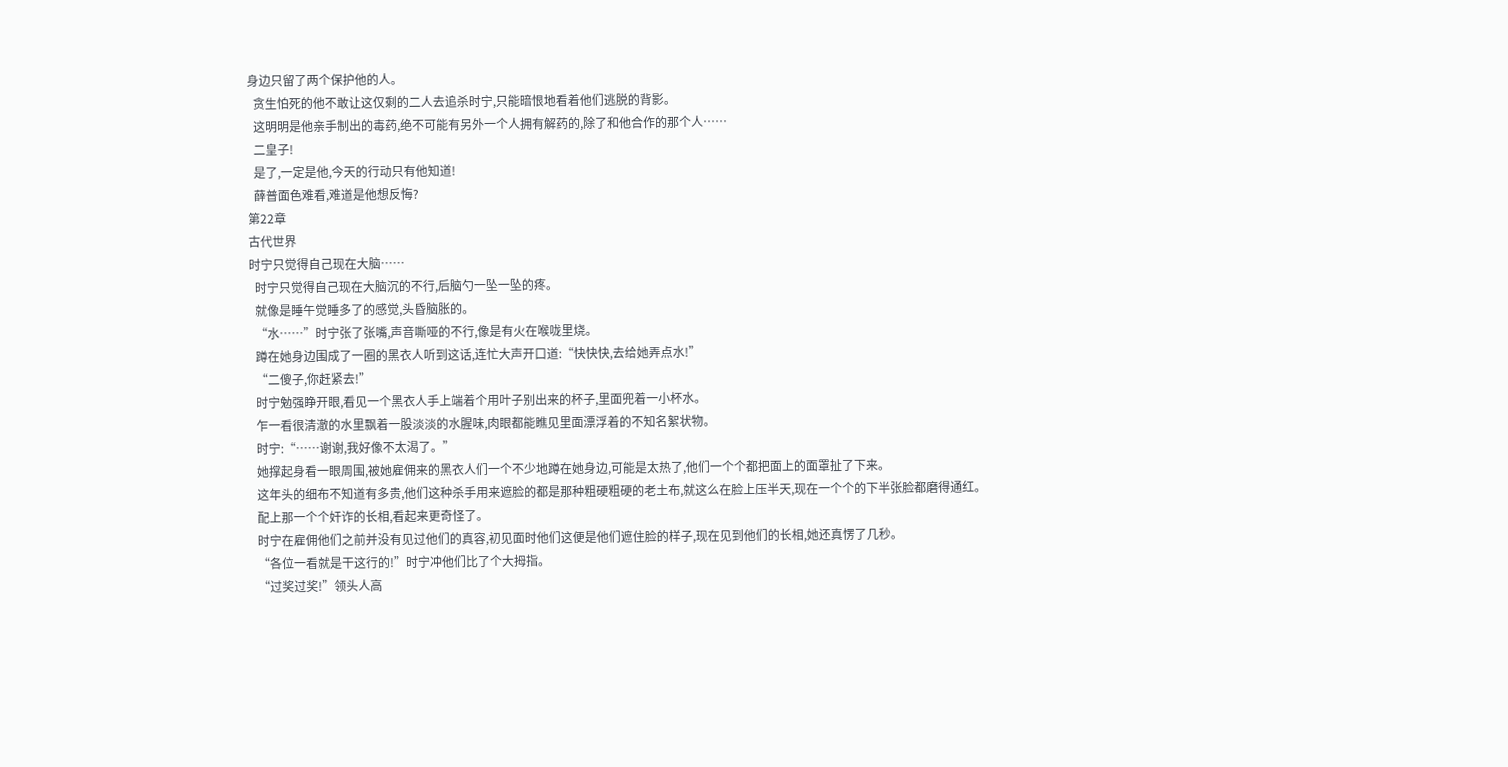身边只留了两个保护他的人。
  贪生怕死的他不敢让这仅剩的二人去追杀时宁,只能暗恨地看着他们逃脱的背影。
  这明明是他亲手制出的毒药,绝不可能有另外一个人拥有解药的,除了和他合作的那个人……
  二皇子!
  是了,一定是他,今天的行动只有他知道!
  薛普面色难看,难道是他想反悔?
第22章
古代世界
时宁只觉得自己现在大脑……
  时宁只觉得自己现在大脑沉的不行,后脑勺一坠一坠的疼。
  就像是睡午觉睡多了的感觉,头昏脑胀的。
  “水……”时宁张了张嘴,声音嘶哑的不行,像是有火在喉咙里烧。
  蹲在她身边围成了一圈的黑衣人听到这话,连忙大声开口道:“快快快,去给她弄点水!”
  “二傻子,你赶紧去!”
  时宁勉强睁开眼,看见一个黑衣人手上端着个用叶子别出来的杯子,里面兜着一小杯水。
  乍一看很清澈的水里飘着一股淡淡的水腥味,肉眼都能瞧见里面漂浮着的不知名絮状物。
  时宁:“……谢谢,我好像不太渴了。”
  她撑起身看一眼周围,被她雇佣来的黑衣人们一个不少地蹲在她身边,可能是太热了,他们一个个都把面上的面罩扯了下来。
  这年头的细布不知道有多贵,他们这种杀手用来遮脸的都是那种粗硬粗硬的老土布,就这么在脸上压半天,现在一个个的下半张脸都磨得通红。
  配上那一个个奸诈的长相,看起来更奇怪了。
  时宁在雇佣他们之前并没有见过他们的真容,初见面时他们这便是他们遮住脸的样子,现在见到他们的长相,她还真愣了几秒。
  “各位一看就是干这行的!”时宁冲他们比了个大拇指。
  “过奖过奖!”领头人高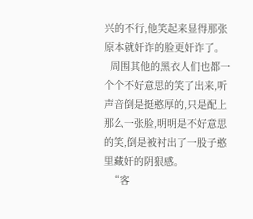兴的不行,他笑起来显得那张原本就奸诈的脸更奸诈了。
  周围其他的黑衣人们也都一个个不好意思的笑了出来,听声音倒是挺憨厚的,只是配上那么一张脸,明明是不好意思的笑,倒是被衬出了一股子憨里藏奸的阴狠感。
  “客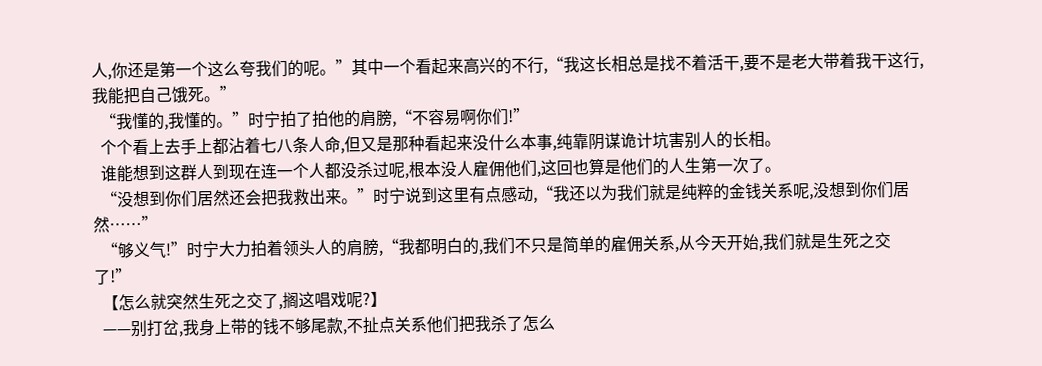人,你还是第一个这么夸我们的呢。”其中一个看起来高兴的不行,“我这长相总是找不着活干,要不是老大带着我干这行,我能把自己饿死。”
  “我懂的,我懂的。”时宁拍了拍他的肩膀,“不容易啊你们!”
  个个看上去手上都沾着七八条人命,但又是那种看起来没什么本事,纯靠阴谋诡计坑害别人的长相。
  谁能想到这群人到现在连一个人都没杀过呢,根本没人雇佣他们,这回也算是他们的人生第一次了。
  “没想到你们居然还会把我救出来。”时宁说到这里有点感动,“我还以为我们就是纯粹的金钱关系呢,没想到你们居然……”
  “够义气!”时宁大力拍着领头人的肩膀,“我都明白的,我们不只是简单的雇佣关系,从今天开始,我们就是生死之交了!”
  【怎么就突然生死之交了,搁这唱戏呢?】
  ——别打岔,我身上带的钱不够尾款,不扯点关系他们把我杀了怎么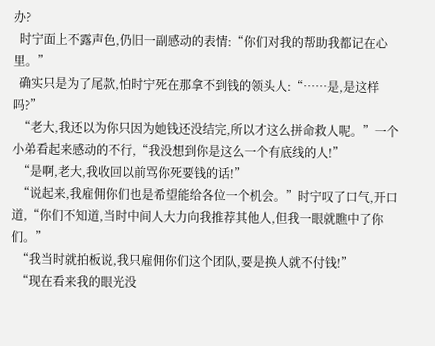办?
  时宁面上不露声色,仍旧一副感动的表情:“你们对我的帮助我都记在心里。”
  确实只是为了尾款,怕时宁死在那拿不到钱的领头人:“……是,是这样吗?”
  “老大,我还以为你只因为她钱还没结完,所以才这么拼命救人呢。”一个小弟看起来感动的不行,“我没想到你是这么一个有底线的人!”
  “是啊,老大,我收回以前骂你死要钱的话!”
  “说起来,我雇佣你们也是希望能给各位一个机会。”时宁叹了口气,开口道,“你们不知道,当时中间人大力向我推荐其他人,但我一眼就瞧中了你们。”
  “我当时就拍板说,我只雇佣你们这个团队,要是换人就不付钱!”
  “现在看来我的眼光没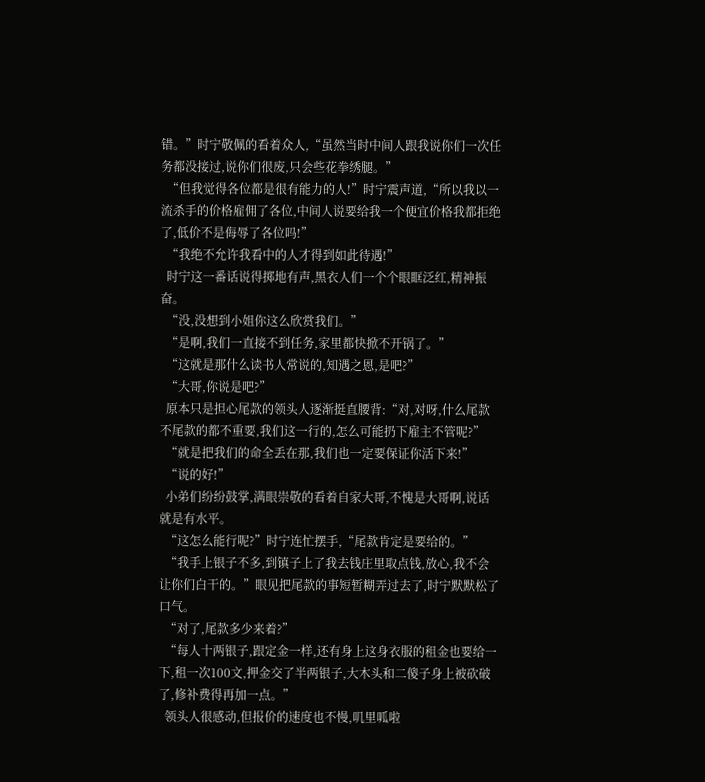错。”时宁敬佩的看着众人,“虽然当时中间人跟我说你们一次任务都没接过,说你们很废,只会些花拳绣腿。”
  “但我觉得各位都是很有能力的人!”时宁震声道,“所以我以一流杀手的价格雇佣了各位,中间人说要给我一个便宜价格我都拒绝了,低价不是侮辱了各位吗!”
  “我绝不允许我看中的人才得到如此待遇!”
  时宁这一番话说得掷地有声,黑衣人们一个个眼眶泛红,精神振奋。
  “没,没想到小姐你这么欣赏我们。”
  “是啊,我们一直接不到任务,家里都快掀不开锅了。”
  “这就是那什么读书人常说的,知遇之恩,是吧?”
  “大哥,你说是吧?”
  原本只是担心尾款的领头人逐渐挺直腰背:“对,对呀,什么尾款不尾款的都不重要,我们这一行的,怎么可能扔下雇主不管呢?”
  “就是把我们的命全丢在那,我们也一定要保证你活下来!”
  “说的好!”
  小弟们纷纷鼓掌,满眼崇敬的看着自家大哥,不愧是大哥啊,说话就是有水平。
  “这怎么能行呢?”时宁连忙摆手,“尾款肯定是要给的。”
  “我手上银子不多,到镇子上了我去钱庄里取点钱,放心,我不会让你们白干的。”眼见把尾款的事短暂糊弄过去了,时宁默默松了口气。
  “对了,尾款多少来着?”
  “每人十两银子,跟定金一样,还有身上这身衣服的租金也要给一下,租一次100文,押金交了半两银子,大木头和二傻子身上被砍破了,修补费得再加一点。”
  领头人很感动,但报价的速度也不慢,叽里呱啦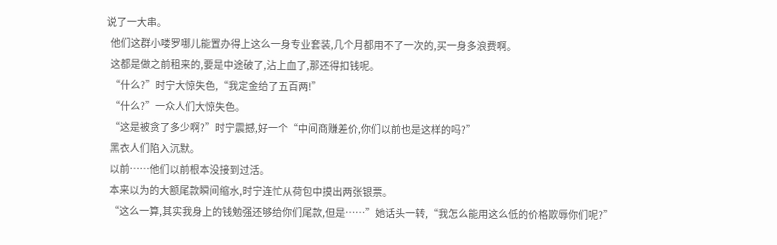说了一大串。
  他们这群小喽罗哪儿能置办得上这么一身专业套装,几个月都用不了一次的,买一身多浪费啊。
  这都是做之前租来的,要是中途破了,沾上血了,那还得扣钱呢。
  “什么?”时宁大惊失色,“我定金给了五百两!”
  “什么?”一众人们大惊失色。
  “这是被贪了多少啊?”时宁震撼,好一个“中间商赚差价,你们以前也是这样的吗?”
  黑衣人们陷入沉默。
  以前……他们以前根本没接到过活。
  本来以为的大额尾款瞬间缩水,时宁连忙从荷包中摸出两张银票。
  “这么一算,其实我身上的钱勉强还够给你们尾款,但是……”她话头一转,“我怎么能用这么低的价格欺辱你们呢?”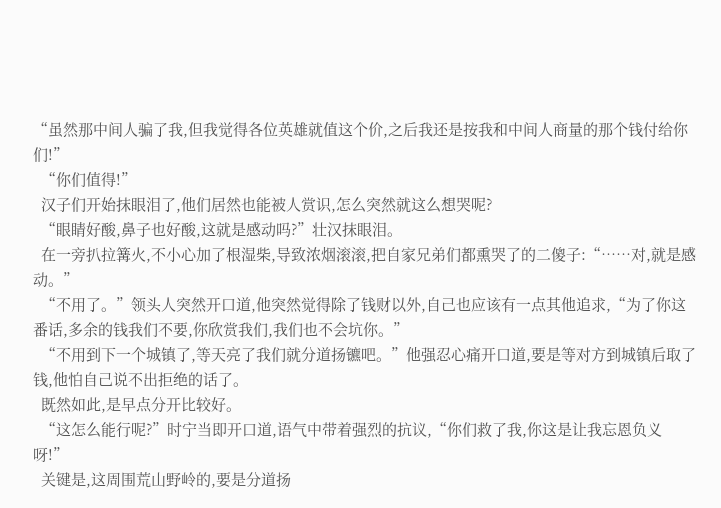“虽然那中间人骗了我,但我觉得各位英雄就值这个价,之后我还是按我和中间人商量的那个钱付给你们!”
  “你们值得!”
  汉子们开始抹眼泪了,他们居然也能被人赏识,怎么突然就这么想哭呢?
  “眼睛好酸,鼻子也好酸,这就是感动吗?”壮汉抹眼泪。
  在一旁扒拉篝火,不小心加了根湿柴,导致浓烟滚滚,把自家兄弟们都熏哭了的二傻子:“……对,就是感动。”
  “不用了。”领头人突然开口道,他突然觉得除了钱财以外,自己也应该有一点其他追求,“为了你这番话,多余的钱我们不要,你欣赏我们,我们也不会坑你。”
  “不用到下一个城镇了,等天亮了我们就分道扬镳吧。”他强忍心痛开口道,要是等对方到城镇后取了钱,他怕自己说不出拒绝的话了。
  既然如此,是早点分开比较好。
  “这怎么能行呢?”时宁当即开口道,语气中带着强烈的抗议,“你们救了我,你这是让我忘恩负义呀!”
  关键是,这周围荒山野岭的,要是分道扬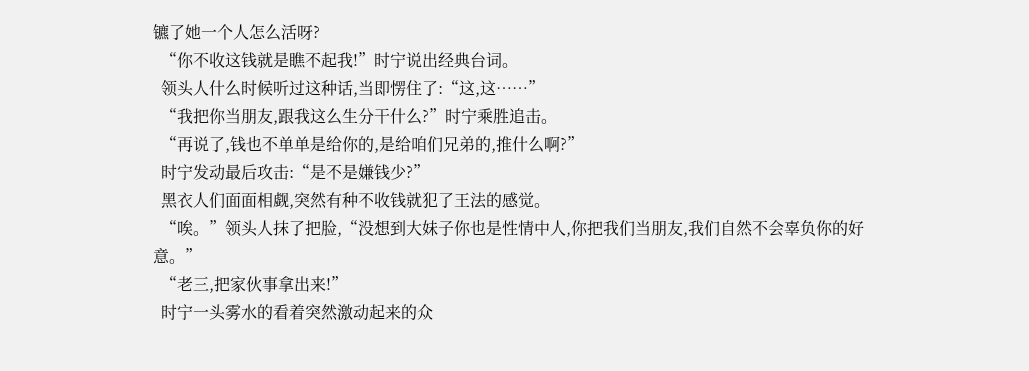镳了她一个人怎么活呀?
  “你不收这钱就是瞧不起我!”时宁说出经典台词。
  领头人什么时候听过这种话,当即愣住了:“这,这……”
  “我把你当朋友,跟我这么生分干什么?”时宁乘胜追击。
  “再说了,钱也不单单是给你的,是给咱们兄弟的,推什么啊?”
  时宁发动最后攻击:“是不是嫌钱少?”
  黑衣人们面面相觑,突然有种不收钱就犯了王法的感觉。
  “唉。”领头人抹了把脸,“没想到大妹子你也是性情中人,你把我们当朋友,我们自然不会辜负你的好意。”
  “老三,把家伙事拿出来!”
  时宁一头雾水的看着突然激动起来的众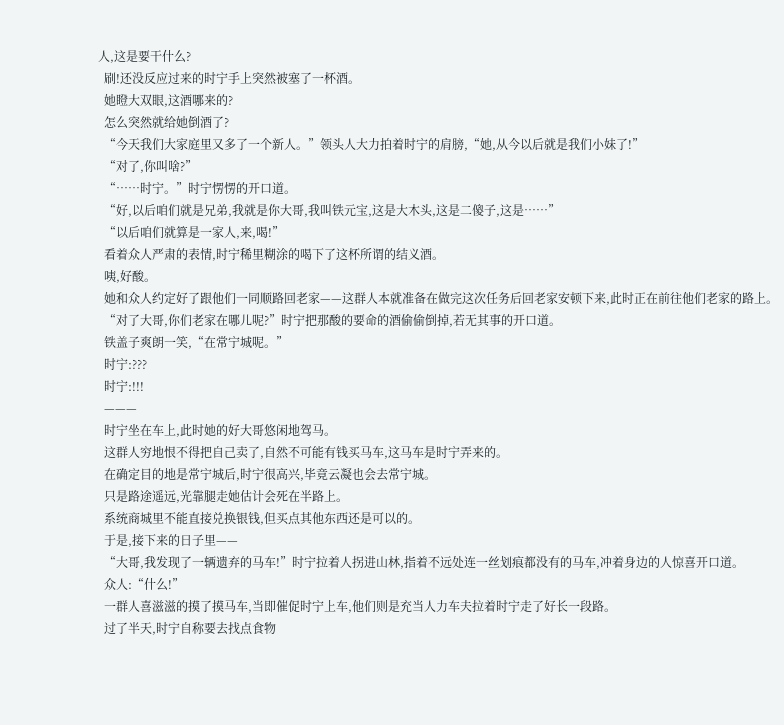人,这是要干什么?
  刷!还没反应过来的时宁手上突然被塞了一杯酒。
  她瞪大双眼,这酒哪来的?
  怎么突然就给她倒酒了?
  “今天我们大家庭里又多了一个新人。”领头人大力拍着时宁的肩膀,“她,从今以后就是我们小妹了!”
  “对了,你叫啥?”
  “……时宁。”时宁愣愣的开口道。
  “好,以后咱们就是兄弟,我就是你大哥,我叫铁元宝,这是大木头,这是二傻子,这是……”
  “以后咱们就算是一家人,来,喝!”
  看着众人严肃的表情,时宁稀里糊涂的喝下了这杯所谓的结义酒。
  咦,好酸。
  她和众人约定好了跟他们一同顺路回老家——这群人本就准备在做完这次任务后回老家安顿下来,此时正在前往他们老家的路上。
  “对了大哥,你们老家在哪儿呢?”时宁把那酸的要命的酒偷偷倒掉,若无其事的开口道。
  铁盖子爽朗一笑,“在常宁城呢。”
  时宁:???
  时宁:!!!
  ———
  时宁坐在车上,此时她的好大哥悠闲地驾马。
  这群人穷地恨不得把自己卖了,自然不可能有钱买马车,这马车是时宁弄来的。
  在确定目的地是常宁城后,时宁很高兴,毕竟云凝也会去常宁城。
  只是路途遥远,光靠腿走她估计会死在半路上。
  系统商城里不能直接兑换银钱,但买点其他东西还是可以的。
  于是,接下来的日子里——
  “大哥,我发现了一辆遗弃的马车!”时宁拉着人拐进山林,指着不远处连一丝划痕都没有的马车,冲着身边的人惊喜开口道。
  众人:“什么!”
  一群人喜滋滋的摸了摸马车,当即催促时宁上车,他们则是充当人力车夫拉着时宁走了好长一段路。
  过了半天,时宁自称要去找点食物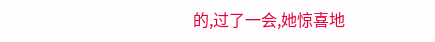的,过了一会,她惊喜地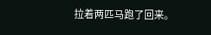拉着两匹马跑了回来。